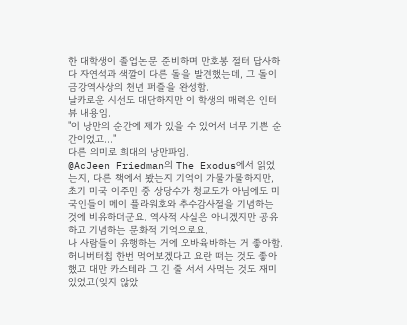한 대학생이 졸업논문 준비하며 만호봉 절터 답사하다 자연석과 색깔이 다른 돌을 발견했는데, 그 돌이 금강역사상의 천년 퍼즐을 완성함.
날카로운 시선도 대단하지만 이 학생의 매력은 인터뷰 내용임.
"이 낭만의 순간에 제가 있을 수 있어서 너무 기쁜 순간이었고..."
다른 의미로 희대의 낭만파임.
@AcJeen Friedman의 The Exodus에서 읽었는지, 다른 책에서 봤는지 기억이 가물가물하지만, 초기 미국 이주민 중 상당수가 청교도가 아님에도 미국인들이 메이 플라워호와 추수감사절을 기념하는 것에 비유하더군요. 역사적 사실은 아니겠지만 공유하고 기념하는 문화적 기억으로요.
나 사람들이 유행하는 거에 오바육바하는 거 좋아함.
허니버터칩 한번 먹어보겠다고 요란 떠는 것도 좋아했고 대만 카스테라 그 긴 줄 서서 사먹는 것도 재미있었고(잊지 않았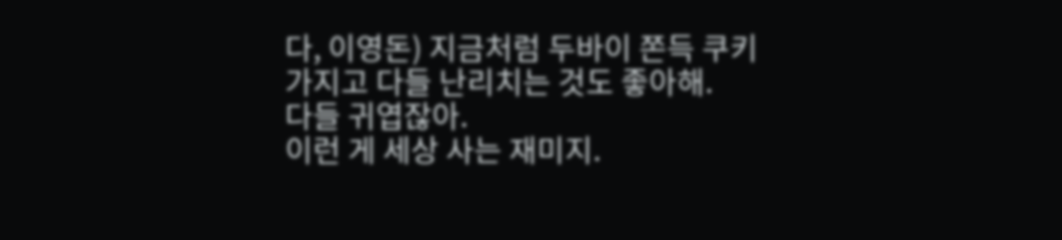다, 이영돈) 지금처럼 두바이 쫀득 쿠키 가지고 다들 난리치는 것도 좋아해.
다들 귀엽잖아.
이런 게 세상 사는 재미지.